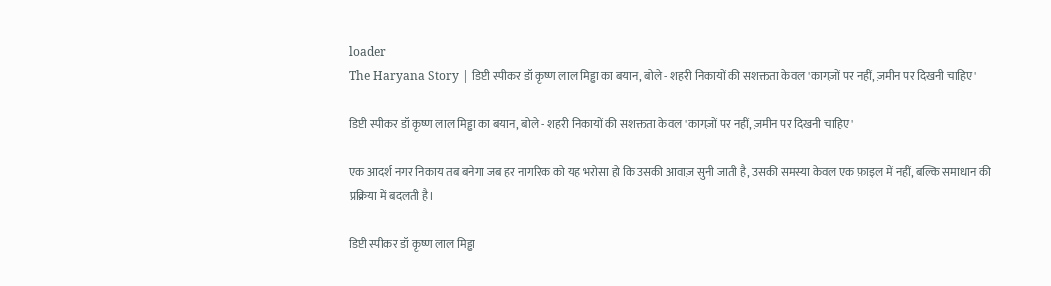loader
The Haryana Story | डिप्टी स्पीकर डॉ कृष्ण लाल मिड्ढा का बयान, बोले - शहरी निकायों की सशक्तता केवल 'कागज़ों पर नहीं, ज़मीन पर दिखनी चाहिए'

डिप्टी स्पीकर डॉ कृष्ण लाल मिड्ढा का बयान, बोले - शहरी निकायों की सशक्तता केवल 'कागज़ों पर नहीं, ज़मीन पर दिखनी चाहिए'

एक आदर्श नगर निकाय तब बनेगा जब हर नागरिक को यह भरोसा हो कि उसकी आवाज़ सुनी जाती है, उसकी समस्या केवल एक फ़ाइल में नहीं, बल्कि समाधान की प्रक्रिया में बदलती है।

डिप्टी स्पीकर डॉ कृष्ण लाल मिड्ढा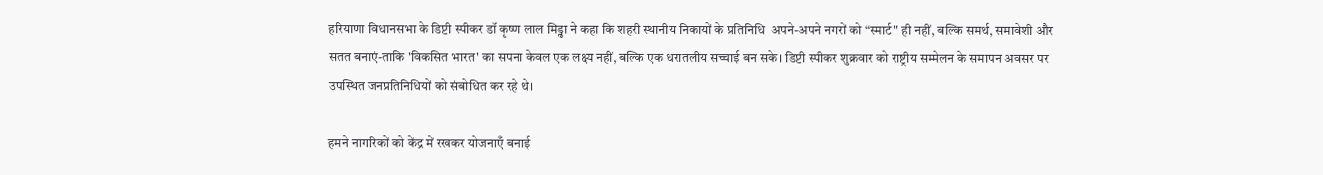हरियाणा विधानसभा के डिप्टी स्पीकर डॉ कृष्ण लाल मिड्ढा ने कहा कि शहरी स्थानीय निकायों के प्रतिनिधि  अपने-अपने नगरों को “स्मार्ट" ही नहीं, बल्कि समर्थ, समावेशी और सतत बनाएं-ताकि 'विकसित भारत' का सपना केवल एक लक्ष्य नहीं, बल्कि एक धरातलीय सच्चाई बन सके। डिप्टी स्पीकर शुक्रवार को राष्ट्रीय सम्मेलन के समापन अवसर पर उपस्थित जनप्रतिनिधियों को संबोधित कर रहे थे।

हमने नागरिकों को केंद्र में रखकर योजनाएँ बनाई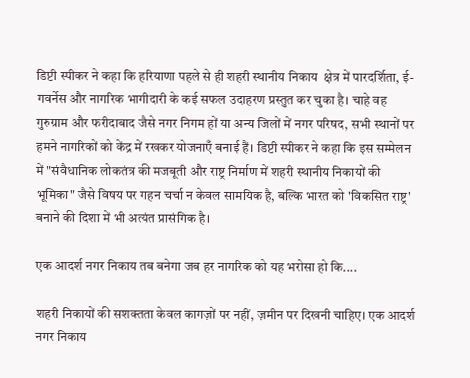डिप्टी स्पीकर ने कहा कि हरियाणा पहले से ही शहरी स्थानीय निकाय  क्षेत्र में पारदर्शिता, ई-गवर्नेस और नागरिक भागीदारी के कई सफल उदाहरण प्रस्तुत कर चुका है। चाहे वह गुरुग्राम और फरीदाबाद जैसे नगर निगम हों या अन्य जिलों में नगर परिषद, सभी स्थानों पर हमने नागरिकों को केंद्र में रखकर योजनाएँ बनाई हैं। डिप्टी स्पीकर ने कहा कि इस सम्मेलन में "संवैधानिक लोकतंत्र की मजबूती और राष्ट्र निर्माण में शहरी स्थानीय निकायों की भूमिका" जैसे विषय पर गहन चर्चा न केवल सामयिक है, बल्कि भारत को 'विकसित राष्ट्र' बनाने की दिशा में भी अत्यंत प्रासंगिक है।

एक आदर्श नगर निकाय तब बनेगा जब हर नागरिक को यह भरोसा हो कि....

शहरी निकायों की सशक्तता केवल कागज़ों पर नहीं, ज़मीन पर दिखनी चाहिए। एक आदर्श नगर निकाय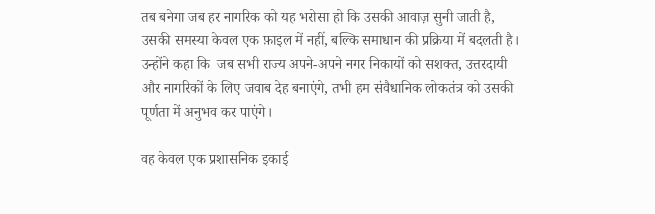तब बनेगा जब हर नागरिक को यह भरोसा हो कि उसकी आवाज़ सुनी जाती है, उसकी समस्या केवल एक फ़ाइल में नहीं, बल्कि समाधान की प्रक्रिया में बदलती है। उन्होंने कहा कि  जब सभी राज्य अपने-अपने नगर निकायों को सशक्त, उत्तरदायी और नागरिकों के लिए जवाब देह बनाएंगे, तभी हम संवैधानिक लोकतंत्र को उसकी पूर्णता में अनुभव कर पाएंगे।

वह केवल एक प्रशासनिक इकाई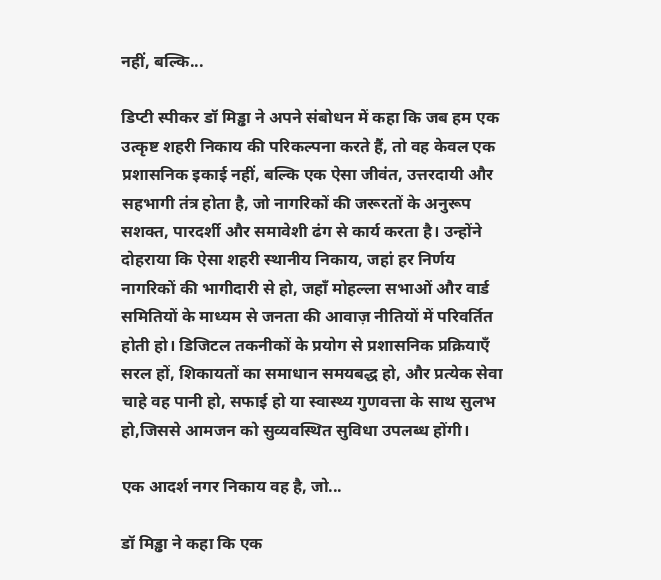नहीं, बल्कि...

डिप्टी स्पीकर डॉ मिड्ढा ने अपने संबोधन में कहा कि जब हम एक उत्कृष्ट शहरी निकाय की परिकल्पना करते हैं, तो वह केवल एक प्रशासनिक इकाई नहीं, बल्कि एक ऐसा जीवंत, उत्तरदायी और सहभागी तंत्र होता है, जो नागरिकों की जरूरतों के अनुरूप सशक्त, पारदर्शी और समावेशी ढंग से कार्य करता है। उन्होंने दोहराया कि ऐसा शहरी स्थानीय निकाय, जहां हर निर्णय नागरिकों की भागीदारी से हो, जहाँ मोहल्ला सभाओं और वार्ड समितियों के माध्यम से जनता की आवाज़ नीतियों में परिवर्तित होती हो। डिजिटल तकनीकों के प्रयोग से प्रशासनिक प्रक्रियाएँ सरल हों, शिकायतों का समाधान समयबद्ध हो, और प्रत्येक सेवा चाहे वह पानी हो, सफाई हो या स्वास्थ्य गुणवत्ता के साथ सुलभ हो,जिससे आमजन को सुव्यवस्थित सुविधा उपलब्ध होंगी।

एक आदर्श नगर निकाय वह है, जो...

डॉ मिड्ढा ने कहा कि एक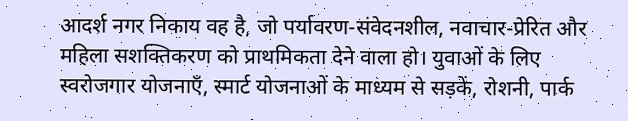आदर्श नगर निकाय वह है, जो पर्यावरण-संवेदनशील, नवाचार-प्रेरित और महिला सशक्तिकरण को प्राथमिकता देने वाला हो। युवाओं के लिए स्वरोजगार योजनाएँ, स्मार्ट योजनाओं के माध्यम से सड़कें, रोशनी, पार्क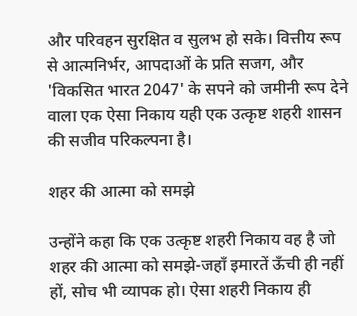और परिवहन सुरक्षित व सुलभ हो सके। वित्तीय रूप से आत्मनिर्भर, आपदाओं के प्रति सजग, और 'विकसित भारत 2047' के सपने को जमीनी रूप देने वाला एक ऐसा निकाय यही एक उत्कृष्ट शहरी शासन की सजीव परिकल्पना है।

शहर की आत्मा को समझे

उन्होंने कहा कि एक उत्कृष्ट शहरी निकाय वह है जो शहर की आत्मा को समझे-जहाँ इमारतें ऊँची ही नहीं हों, सोच भी व्यापक हो। ऐसा शहरी निकाय ही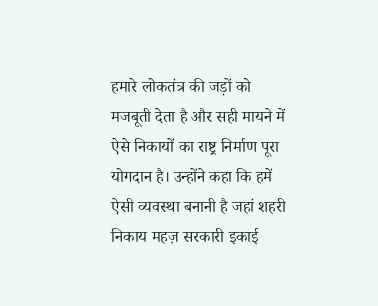हमारे लोकतंत्र की जड़ों को मजबूती देता है और सही मायने में ऐसे निकायों का राष्ट्र निर्माण पूरा योगदान है। उन्होंने कहा कि हमें ऐसी व्यवस्था बनानी है जहां शहरी निकाय महज़ सरकारी इकाई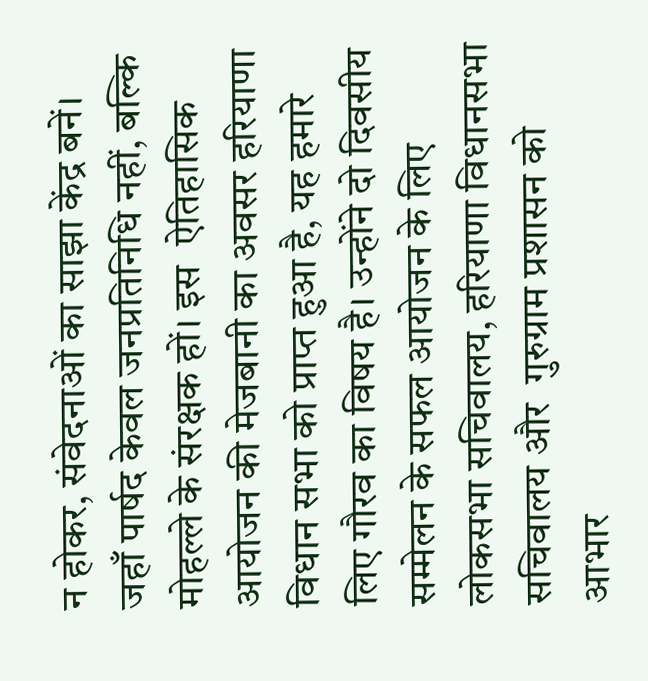न होकर, संवेदनाओं का साझा केंद्र बनें। जहाँ पार्षद केवल जनप्रतिनिधि नहीं, बल्कि मोहल्ले के संरक्षक हों। इस  ऐतिहासिक आयोजन की मेजबानी का अवसर हरियाणा विधान सभा को प्राप्त हुआ है, यह हमारे लिए गौरव का विषय है। उन्होंने दो दिवसीय सम्मेलन के सफल आयोजन के लिए लोकसभा सचिवालय, हरियाणा विधानसभा सचिवालय और  गुरुग्राम प्रशासन को आभार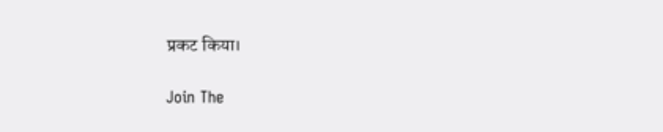प्रकट किया।

Join The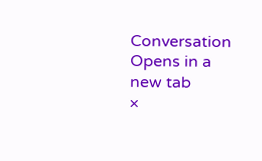Conversation Opens in a new tab
×